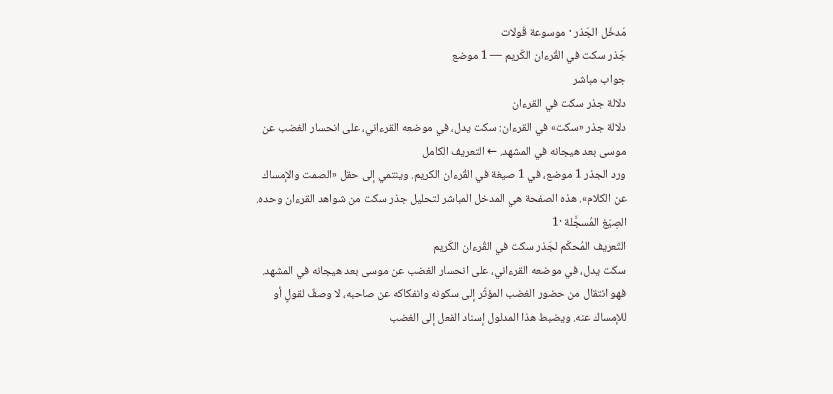مَدخَل الجَذر · موسوعة قَولات
جَذر سكت في القُرءان الكَريم — 1 موضع
جواب مباشر
دلالة جذر سكت في القرءان
دلالة جذر «سكت» في القرءان: سكت يدل، في موضعه القرءاني، على انحسار الغضب عن موسى بعد هيجانه في المشهد. ← التعريف الكامل
ورد الجذر 1 موضع، في 1 صيغة في القُرءان الكريم. وينتمي إلى حقل «الصمت والإمساك عن الكلام». هذه الصفحة هي المدخل المباشر لتحليل جذر سكت من شواهد القرءان وحده.
الصِيَغ المُسجَّلة ·1
التَعريف المُحكَم لجَذر سكت في القُرءان الكَريم
سكت يدل، في موضعه القرءاني، على انحسار الغضب عن موسى بعد هيجانه في المشهد. فهو انتقال من حضور الغضب المؤثّر إلى سكونه وانفكاكه عن صاحبه، لا وصفٌ لقولٍ أو للإمساك عنه. ويضبط هذا المدلول إسناد الفعل إلى الغضب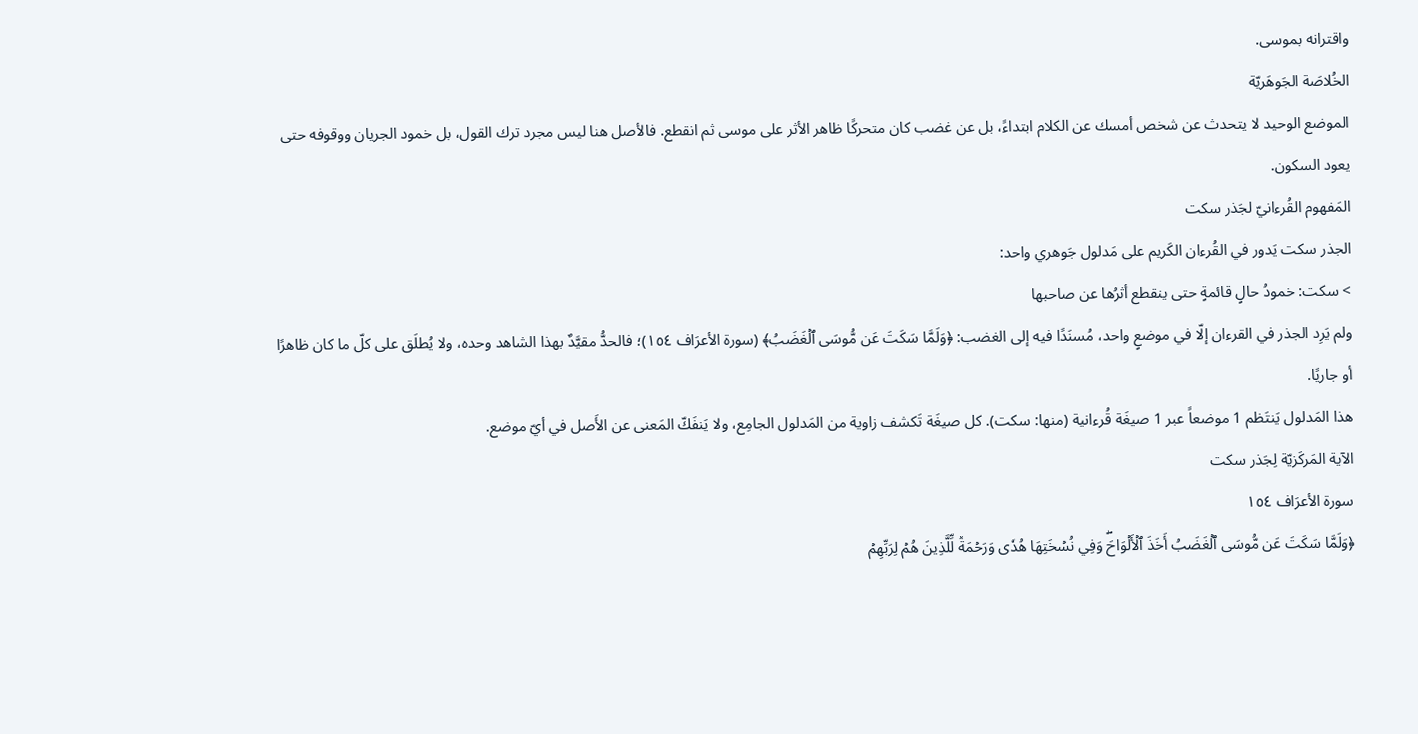واقترانه بموسى.
الخُلاصَة الجَوهَريّة
الموضع الوحيد لا يتحدث عن شخص أمسك عن الكلام ابتداءً، بل عن غضب كان متحركًا ظاهر الأثر على موسى ثم انقطع. فالأصل هنا ليس مجرد ترك القول، بل خمود الجريان ووقوفه حتى يعود السكون.
المَفهوم القُرءانيّ لجَذر سكت
الجذر سكت يَدور في القُرءان الكَريم على مَدلول جَوهري واحد:
> سكت: خمودُ حالٍ قائمةٍ حتى ينقطع أثرُها عن صاحبها
ولم يَرِد الجذر في القرءان إلّا في موضعٍ واحد، مُسنَدًا فيه إلى الغضب: ﴿وَلَمَّا سَكَتَ عَن مُّوسَى ٱلۡغَضَبُ﴾ (سورة الأعرَاف ١٥٤)؛ فالحدُّ مقيَّدٌ بهذا الشاهد وحده، ولا يُطلَق على كلّ ما كان ظاهرًا أو جاريًا.
هذا المَدلول يَنتَظم 1 موضعاً عبر 1 صيغَة قُرءانية (منها: سكت). كل صيغَة تَكشف زاوية من المَدلول الجامِع، ولا يَنفَكّ المَعنى عن الأَصل في أيّ موضع.
الآية المَركَزيّة لِجَذر سكت
سورة الأعرَاف ١٥٤
﴿وَلَمَّا سَكَتَ عَن مُّوسَى ٱلۡغَضَبُ أَخَذَ ٱلۡأَلۡوَاحَۖ وَفِي نُسۡخَتِهَا هُدٗى وَرَحۡمَةٞ لِّلَّذِينَ هُمۡ لِرَبِّهِمۡ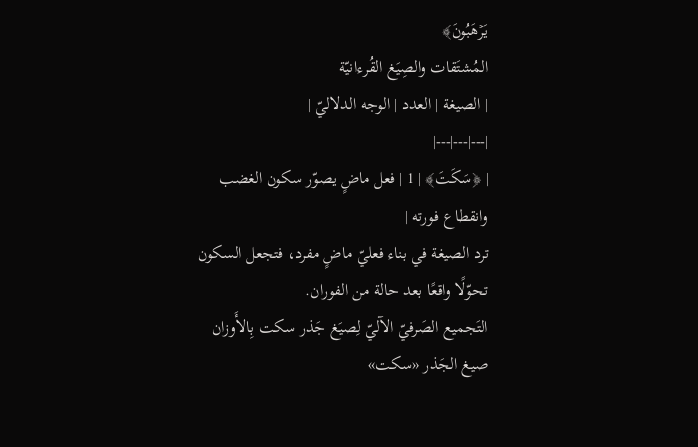يَرۡهَبُونَ﴾
المُشتَقات والصِيَغ القُرءانيّة
| الصيغة | العدد | الوجه الدلاليّ |
|---|---|---|
| ﴿سَكَتَ﴾ | 1 | فعل ماضٍ يصوّر سكون الغضب وانقطاع فورته |
ترد الصيغة في بناء فعليّ ماضٍ مفرد، فتجعل السكون تحوّلًا واقعًا بعد حالة من الفوران.
التَجميع الصَرفيّ الآليّ لِصيَغ جَذر سكت بِالأَوزان
صيغ الجَذر «سكت»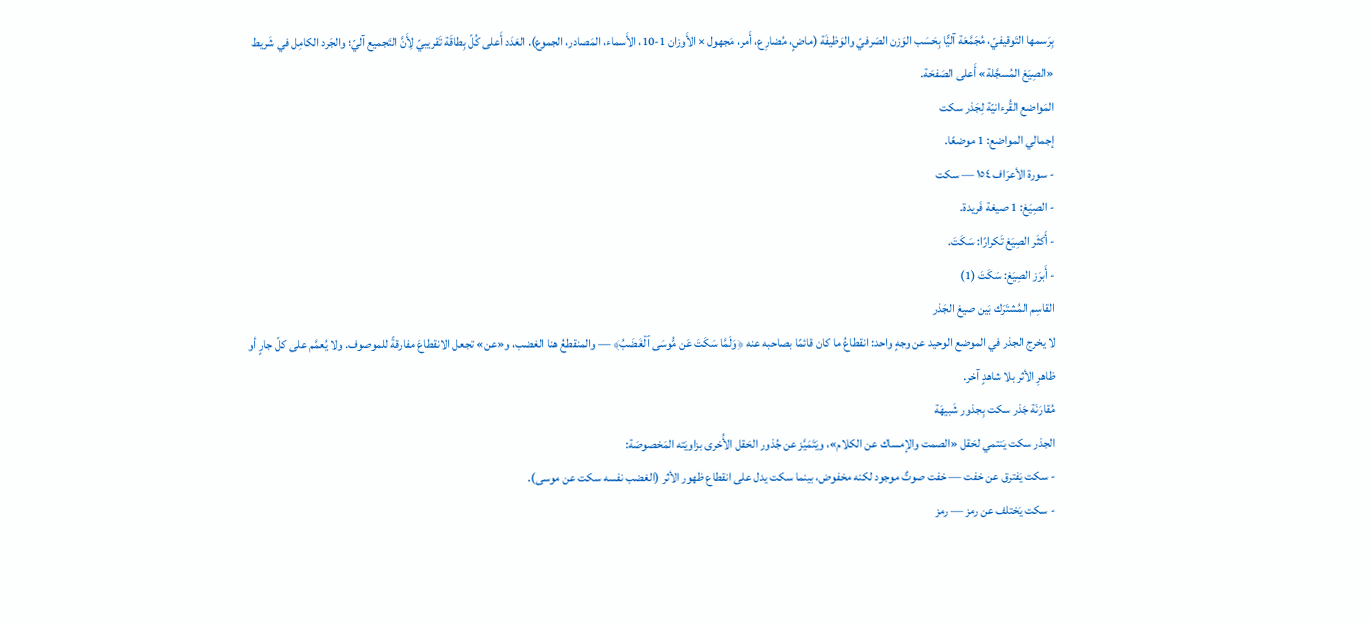بِرَسمها التَوقيفيّ، مُجَمَّعَة آليًّا بِحَسَب الوَزن الصَرفيّ والوَظيفَة (ماضٍ، مُضارِع، أَمر، مَجهول × الأَوزان 1-10، الأَسماء، المَصادر، الجموع). العَدَد أَعلى كُلّ بِطاقَة تَقريبيّ لِأَنَّ التَجميع آليّ؛ والجَرد الكامِل في شَريط «الصِيَغ المُسجَّلة» أَعلى الصَفحَة.
المَواضع القُرءانيّة لِجَذر سكت
إجمالي المواضع: 1 موضعًا.
- سورة الأعرَاف ١٥٤ — سكت
- الصِيَغ: 1 صيغة فَريدة.
- أَكثَر الصِيَغ تَكرارًا: سَكَتَ.
- أَبرَز الصِيَغ: سَكَتَ (1)
القاسِم المُشتَرَك بَين صيغ الجَذر
لا يخرج الجذر في الموضع الوحيد عن وجهٍ واحد: انقطاعُ ما كان قائمًا بصاحبه عنه ﴿وَلَمَّا سَكَتَ عَن مُّوسَى ٱلۡغَضَبُ﴾ — والمنقطعُ هنا الغضب، و«عن» تجعل الانقطاعَ مفارقةً للموصوف. ولا يُعمَّم على كلّ جارٍ أو ظاهرِ الأثر بلا شاهدٍ آخر.
مُقارَنَة جَذر سكت بِجذور شَبيهَة
الجذر سكت يَنتمي لحَقل «الصمت والإمساك عن الكلام»، ويَتَمَيَّز عن جُذور الحَقل الأُخرى بزاويَته المَخصوصَة:
- سكت يَفترق عن خفت — خفت صوتٌ موجود لكنه مخفوض، بينما سكت يدل على انقطاع ظهور الأثر (الغضب نفسه سكت عن موسى).
- سكت يَختلف عن رمز — رمز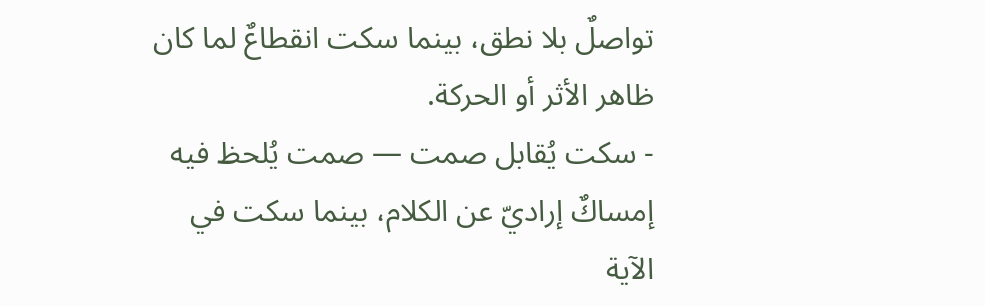تواصلٌ بلا نطق، بينما سكت انقطاعٌ لما كان ظاهر الأثر أو الحركة.
- سكت يُقابل صمت — صمت يُلحظ فيه إمساكٌ إراديّ عن الكلام، بينما سكت في الآية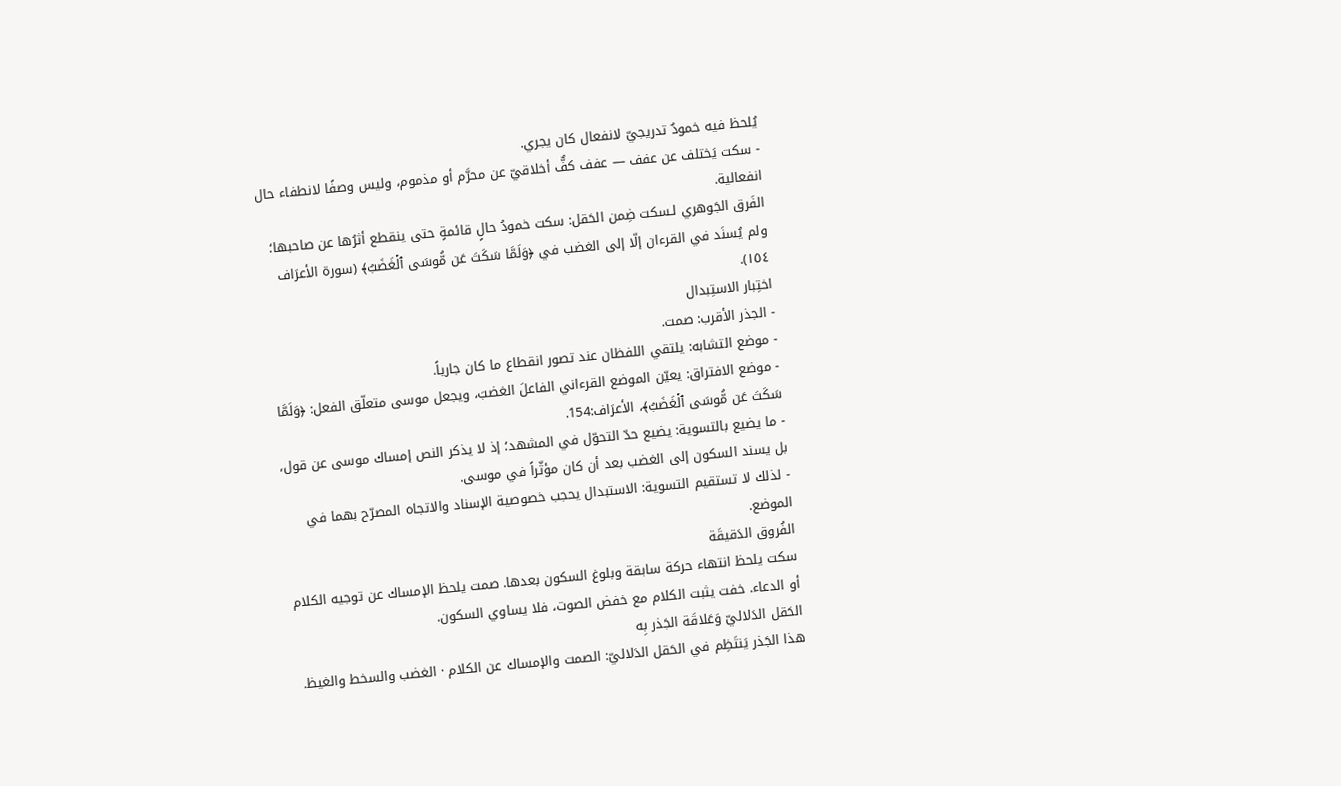يُلحظ فيه خمودٌ تدريجيّ لانفعال كان يجري.
- سكت يَختلف عن عفف — عفف كفٌّ أخلاقيّ عن محرَّم أو مذموم، وليس وصفًا لانطفاء حال انفعالية.
الفَرق الجَوهري لـسكت ضِمن الحَقل: سكت خمودُ حالٍ قائمةٍ حتى ينقطع أثرُها عن صاحبها؛ ولم يُسنَد في القرءان إلّا إلى الغضب في ﴿وَلَمَّا سَكَتَ عَن مُّوسَى ٱلۡغَضَبُ﴾ (سورة الأعرَاف ١٥٤).
اختِبار الاستِبدال
- الجذر الأقرب: صمت.
- موضع التشابه: يلتقي اللفظان عند تصور انقطاع ما كان جارياً.
- موضع الافتراق: يعيّن الموضع القرءاني الفاعلَ الغضبَ، ويجعل موسى متعلّق الفعل: ﴿وَلَمَّا سَكَتَ عَن مُّوسَى ٱلۡغَضَبُ﴾، الأعرَاف:154.
- ما يضيع بالتسوية: يضيع حدّ التحوّل في المشهد؛ إذ لا يذكر النص إمساك موسى عن قول، بل يسند السكون إلى الغضب بعد أن كان مؤثّراً في موسى.
- لذلك لا تستقيم التسوية: الاستبدال يحجب خصوصية الإسناد والاتجاه المصرّح بهما في الموضع.
الفُروق الدَقيقَة
سكت يلحظ انتهاء حركة سابقة وبلوغ السكون بعدها. صمت يلحظ الإمساك عن توجيه الكلام أو الدعاء. خفت يثبت الكلام مع خفض الصوت، فلا يساوي السكون.
الحَقل الدَلاليّ وَعَلاقَة الجَذر بِه
هذا الجَذر يَنتَظِم في الحَقل الدَلاليّ: الصمت والإمساك عن الكلام · الغضب والسخط والغيظ.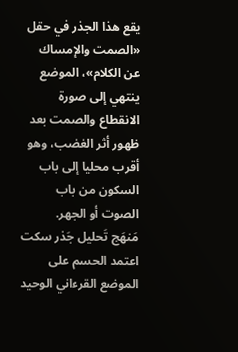يقع هذا الجذر في حقل «الصمت والإمساك عن الكلام»، الموضع ينتهي إلى صورة الانقطاع والصمت بعد ظهور أثر الغضب، وهو أقرب محليا إلى باب السكون من باب الصوت أو الجهر.
مَنهَج تَحليل جَذر سكت
اعتمد الحسم على الموضع القرءاني الوحيد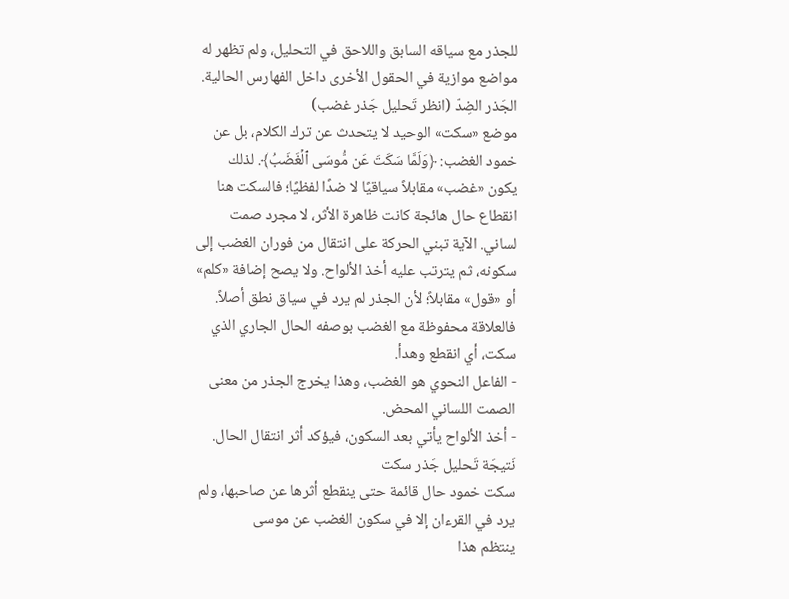للجذر مع سياقه السابق واللاحق في التحليل، ولم تظهر له مواضع موازية في الحقول الأخرى داخل الفهارس الحالية.
الجَذر الضِدّ (انظر تَحليل جَذر غضب)
موضع «سكت» الوحيد لا يتحدث عن ترك الكلام، بل عن خمود الغضب: ﴿وَلَمَّا سَكَتَ عَن مُّوسَى ٱلۡغَضَبُ﴾. لذلك يكون «غضب» مقابلاً سياقيًا لا ضدًا لفظيًا؛ فالسكت هنا انقطاع حال هائجة كانت ظاهرة الأثر، لا مجرد صمت لساني. الآية تبني الحركة على انتقال من فوران الغضب إلى سكونه، ثم يترتب عليه أخذ الألواح. ولا يصح إضافة «كلم» أو «قول» مقابلاً؛ لأن الجذر لم يرد في سياق نطق أصلاً. فالعلاقة محفوظة مع الغضب بوصفه الحال الجاري الذي سكت، أي انقطع وهدأ.
- الفاعل النحوي هو الغضب، وهذا يخرج الجذر من معنى الصمت اللساني المحض.
- أخذ الألواح يأتي بعد السكون، فيؤكد أثر انتقال الحال.
نَتيجَة تَحليل جَذر سكت
سكت خمود حال قائمة حتى ينقطع أثرها عن صاحبها، ولم يرد في القرءان إلا في سكون الغضب عن موسى
ينتظم هذا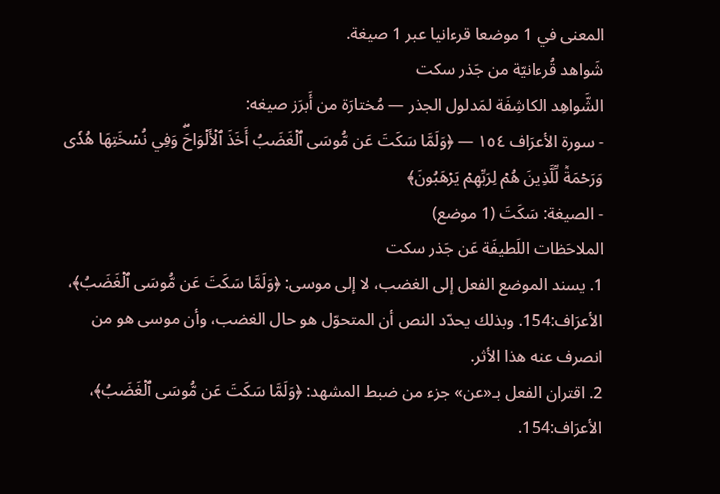المعنى في 1 موضعا قرءانيا عبر 1 صيغة.
شَواهد قُرءانيّة من جَذر سكت
الشَّواهِد الكاشِفَة لمَدلول الجذر — مُختارَة من أَبرَز صيغه:
- سورة الأعرَاف ١٥٤ — ﴿وَلَمَّا سَكَتَ عَن مُّوسَى ٱلۡغَضَبُ أَخَذَ ٱلۡأَلۡوَاحَۖ وَفِي نُسۡخَتِهَا هُدٗى وَرَحۡمَةٞ لِّلَّذِينَ هُمۡ لِرَبِّهِمۡ يَرۡهَبُونَ﴾
- الصيغة: سَكَتَ (1 موضع)
الملاحَظات اللَطيفَة عَن جَذر سكت
1. يسند الموضع الفعل إلى الغضب، لا إلى موسى: ﴿وَلَمَّا سَكَتَ عَن مُّوسَى ٱلۡغَضَبُ﴾، الأعرَاف:154. وبذلك يحدّد النص أن المتحوّل هو حال الغضب، وأن موسى هو من انصرف عنه هذا الأثر.
2. اقتران الفعل بـ«عن» جزء من ضبط المشهد: ﴿وَلَمَّا سَكَتَ عَن مُّوسَى ٱلۡغَضَبُ﴾، الأعرَاف:154.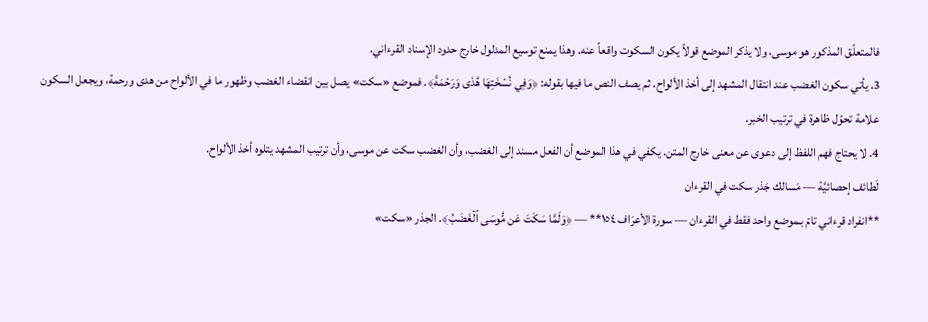فالمتعلّق المذكور هو موسى، ولا يذكر الموضع قولاً يكون السكوت واقعاً عنه. وهذا يمنع توسيع المدلول خارج حدود الإسناد القرءاني.
3. يأتي سكون الغضب عند انتقال المشهد إلى أخذ الألواح. ثم يصف النص ما فيها بقوله: ﴿وَفِي نُسۡخَتِهَا هُدٗى وَرَحۡمَةٞ﴾. فموضع «سكت» يصل بين انقضاء الغضب وظهور ما في الألواح من هدى ورحمة، ويجعل السكون علامة تحوّل ظاهرة في ترتيب الخبر.
4. لا يحتاج فهم اللفظ إلى دعوى عن معنى خارج المتن. يكفي في هذا الموضع أن الفعل مسند إلى الغضب، وأن الغضب سكت عن موسى، وأن ترتيب المشهد يتلوه أخذ الألواح.
لَطائف إحصائيَّة — مَسالك جَذر سكت في القرءان
**انفراد قرءاني تامّ بـموضع واحد فقط في القرءان — سورة الأعرَاف ١٥٤** — ﴿وَلَمَّا سَكَتَ عَن مُّوسَى ٱلۡغَضَبُ﴾. الجذر «سكت»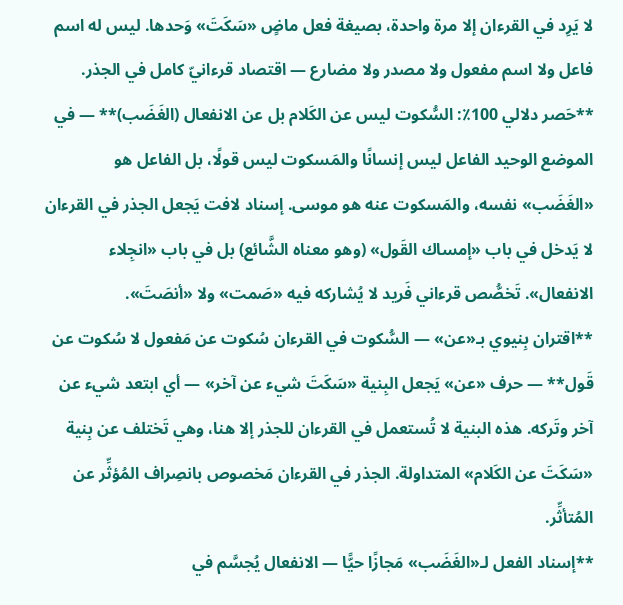لا يَرِد في القرءان إلا مرة واحدة، بصيغة فعل ماضٍ «سَكَتَ» وَحدها. ليس له اسم فاعل ولا اسم مفعول ولا مصدر ولا مضارع — اقتصاد قرءانيّ كامل في الجذر.
**حَصر دلالي 100٪: السُّكوت ليس عن الكَلام بل عن الانفعال (الغَضَب)** — في الموضع الوحيد الفاعل ليس إنسانًا والمَسكوت ليس قولًا، بل الفاعل هو «الغَضَب» نفسه، والمَسكوت عنه هو موسى. إسناد لافت يَجعل الجذر في القرءان لا يَدخل في باب «إمساك القَول» (وهو معناه الشَّائع) بل في باب «انجِلاء الانفعال». تَخصُّص قرءاني فَريد لا يُشاركه فيه «صَمت» ولا «أنصَتَ».
**اقتران بِنيوي بـ«عن» — السُّكوت في القرءان سُكوت عن مَفعول لا سُكوت عن قَول** — حرف «عن» يَجعل البِنية «سَكَتَ شيء عن آخر» — أي ابتعد شيء عن آخر وتَركه. هذه البنية لا تُستعمل في القرءان للجذر إلا هنا، وهي تَختلف عن بِنية «سَكَتَ عن الكَلام» المتداولة. الجذر في القرءان مَخصوص بانصِراف المُؤثِّر عن المُتأثِّر.
**إسناد الفعل لـ«الغَضَب» مَجازًا حيًّا — الانفعال يُجسَّم في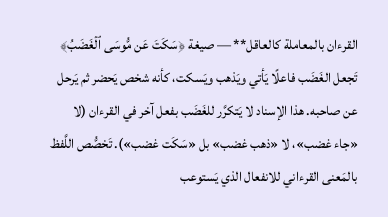القرءان بالمعاملة كالعاقل** — صيغة ﴿سَكَتَ عَن مُّوسَى ٱلۡغَضَبُ﴾ تَجعل الغَضَب فاعلًا يَأتي ويَذهب ويَسكت، كأنه شخص يَحضر ثم يَرحل عن صاحبه. هذا الإسناد لا يَتكرَّر للغَضَب بفعل آخر في القرءان (لا «جاء غضب»، لا «ذهب غضب» بل «سَكَت غضب»). تَخصُّص اللَّفظ بالمَعنى القرءاني للانفعال الذي يَستوعب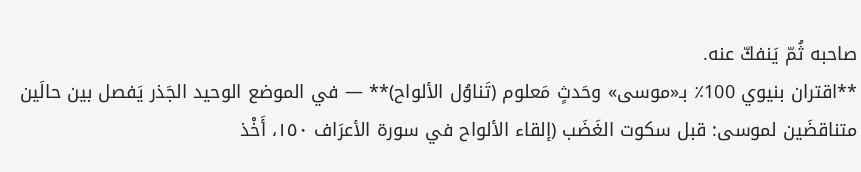صاحبه ثُمّ يَنفكّ عنه.
**اقتران بنيوي 100٪ بـ«موسى» وحَدثٍ مَعلوم (تَناوُل الألواح)** — في الموضع الوحيد الجَذر يَفصل بين حالَين متناقضَين لموسى: قبل سكوت الغَضَب (إلقاء الألواح في سورة الأعرَاف ١٥٠، أَخْذ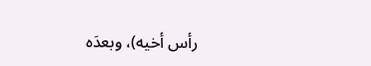رأس أخيه)، وبعدَه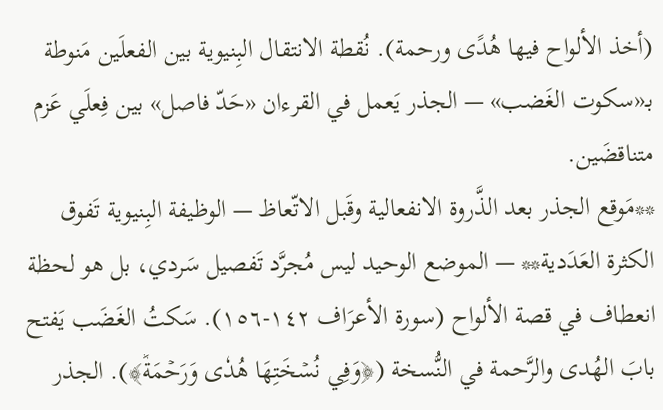(أخذ الألواح فيها هُدًى ورحمة). نُقطة الانتقال البِنيوية بين الفعلَين مَنوطة بـ«سكوت الغَضب» — الجذر يَعمل في القرءان «حَدّ فاصل» بين فِعلَي عَزم متناقضَين.
**مَوقع الجذر بعد الذَّروة الانفعالية وقَبل الاتّعاظ — الوظيفة البِنيوية تَفوق الكثرة العَدَدية** — الموضع الوحيد ليس مُجرَّد تَفصيل سَردي، بل هو لحظة انعطاف في قصة الألواح (سورة الأعرَاف ١٤٢-١٥٦). سَكتُ الغَضَب يَفتح بابَ الهُدى والرَّحمة في النُّسخة (﴿وَفِي نُسۡخَتِهَا هُدٗى وَرَحۡمَةٞ﴾). الجذر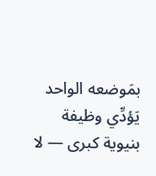بمَوضعه الواحد يَؤدِّي وظيفة بنيوية كبرى — لا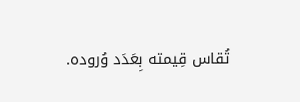تُقاس قِيمته بِعَدَد وُروده.